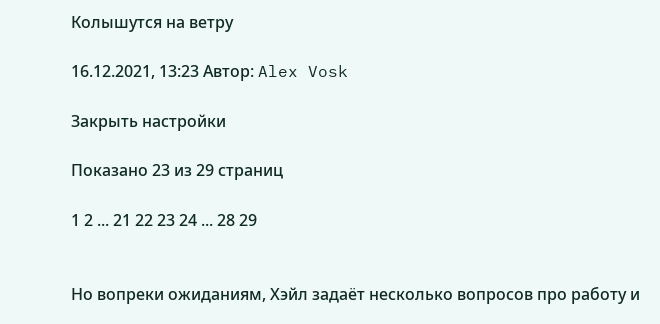Колышутся на ветру

16.12.2021, 13:23 Автор: Alex Vosk

Закрыть настройки

Показано 23 из 29 страниц

1 2 ... 21 22 23 24 ... 28 29


Но вопреки ожиданиям, Хэйл задаёт несколько вопросов про работу и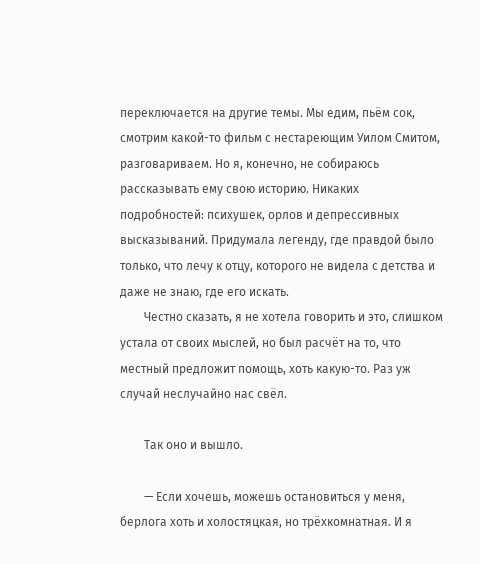переключается на другие темы. Мы едим, пьём сок, смотрим какой-то фильм с нестареющим Уилом Смитом, разговариваем. Но я, конечно, не собираюсь рассказывать ему свою историю. Никаких подробностей: психушек, орлов и депрессивных высказываний. Придумала легенду, где правдой было только, что лечу к отцу, которого не видела с детства и даже не знаю, где его искать.
        Честно сказать, я не хотела говорить и это, слишком устала от своих мыслей, но был расчёт на то, что местный предложит помощь, хоть какую-то. Раз уж случай неслучайно нас свёл.

        Так оно и вышло.

        — Если хочешь, можешь остановиться у меня, берлога хоть и холостяцкая, но трёхкомнатная. И я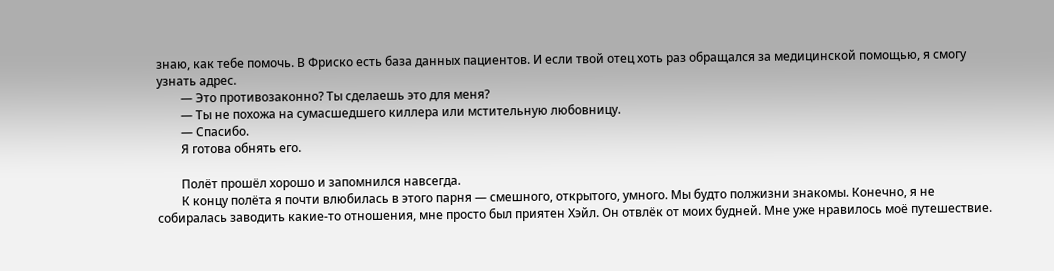знаю, как тебе помочь. В Фриско есть база данных пациентов. И если твой отец хоть раз обращался за медицинской помощью, я смогу узнать адрес.
        — Это противозаконно? Ты сделаешь это для меня?
        — Ты не похожа на сумасшедшего киллера или мстительную любовницу.
        — Спасибо.
        Я готова обнять его.

        Полёт прошёл хорошо и запомнился навсегда.
        К концу полёта я почти влюбилась в этого парня — смешного, открытого, умного. Мы будто полжизни знакомы. Конечно, я не собиралась заводить какие-то отношения, мне просто был приятен Хэйл. Он отвлёк от моих будней. Мне уже нравилось моё путешествие.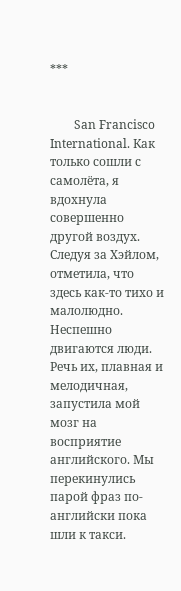***


        San Francisco International. Как только сошли с самолёта, я вдохнула совершенно другой воздух. Следуя за Хэйлом, отметила, что здесь как-то тихо и малолюдно. Неспешно двигаются люди. Речь их, плавная и мелодичная, запустила мой мозг на восприятие английского. Мы перекинулись парой фраз по-английски пока шли к такси.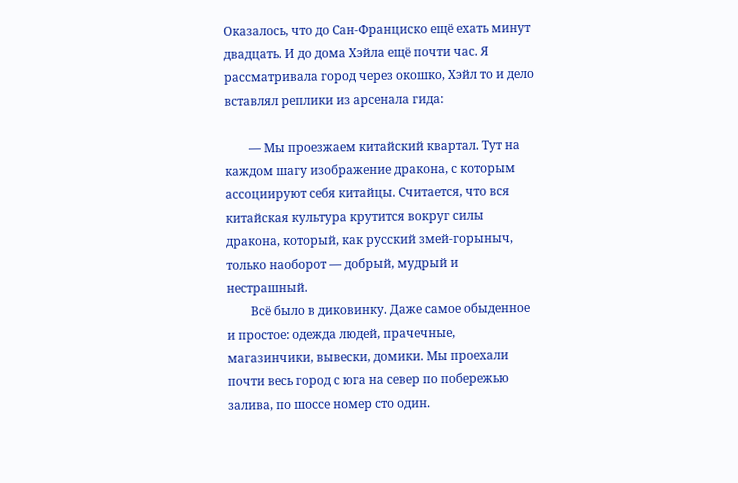Оказалось, что до Сан-Франциско ещё ехать минут двадцать. И до дома Хэйла ещё почти час. Я рассматривала город через окошко, Хэйл то и дело вставлял реплики из арсенала гида:

        — Мы проезжаем китайский квартал. Тут на каждом шагу изображение дракона, с которым ассоциируют себя китайцы. Считается, что вся китайская культура крутится вокруг силы дракона, который, как русский змей-горыныч, только наоборот — добрый, мудрый и нестрашный.
        Всё было в диковинку. Даже самое обыденное и простое: одежда людей, прачечные, магазинчики, вывески, домики. Мы проехали почти весь город с юга на север по побережью залива, по шоссе номер сто один.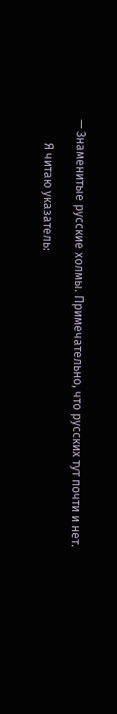— Знаменитые русские холмы. Примечательно, что русских тут почти и нет.

        Я читаю указатель: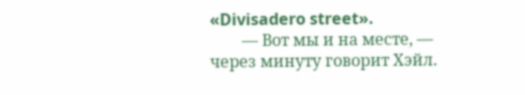«Divisadero street».
        — Вот мы и на месте, — через минуту говорит Хэйл.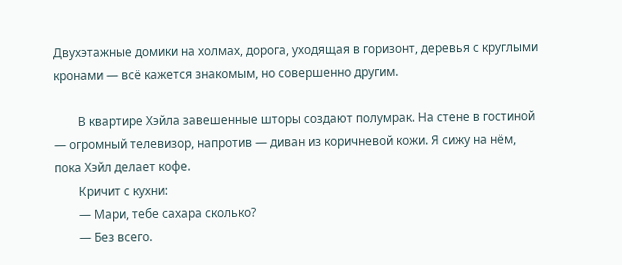Двухэтажные домики на холмах, дорога, уходящая в горизонт, деревья с круглыми кронами — всё кажется знакомым, но совершенно другим.

        В квартире Хэйла завешенные шторы создают полумрак. На стене в гостиной — огромный телевизор, напротив — диван из коричневой кожи. Я сижу на нём, пока Хэйл делает кофе.
        Кричит с кухни:
        — Мари, тебе сахара сколько?
        — Без всего.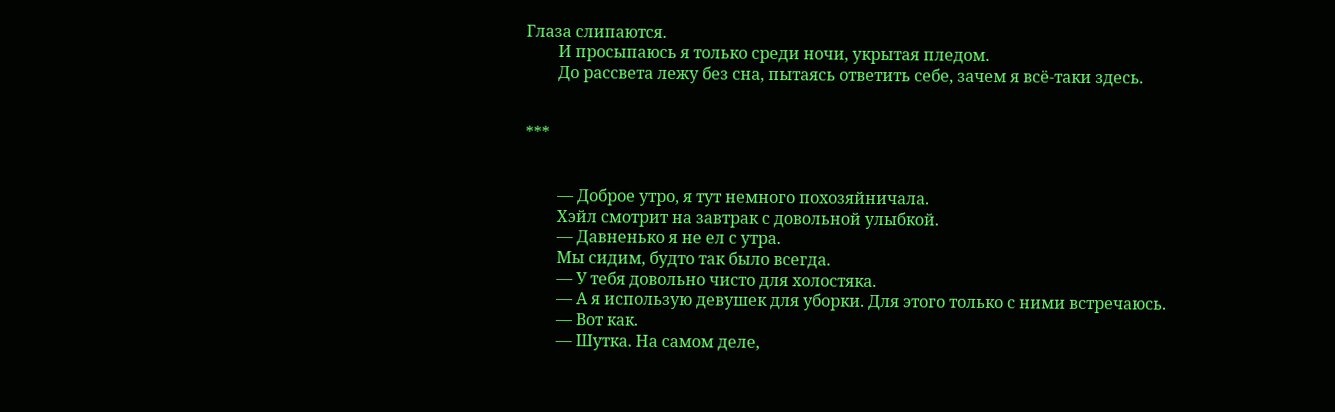Глаза слипаются.
        И просыпаюсь я только среди ночи, укрытая пледом.
        До рассвета лежу без сна, пытаясь ответить себе, зачем я всё-таки здесь.


***


        — Доброе утро, я тут немного похозяйничала.
        Хэйл смотрит на завтрак с довольной улыбкой.
        — Давненько я не ел с утра.
        Мы сидим, будто так было всегда.
        — У тебя довольно чисто для холостяка.
        — А я использую девушек для уборки. Для этого только с ними встречаюсь.
        — Вот как.
        — Шутка. На самом деле,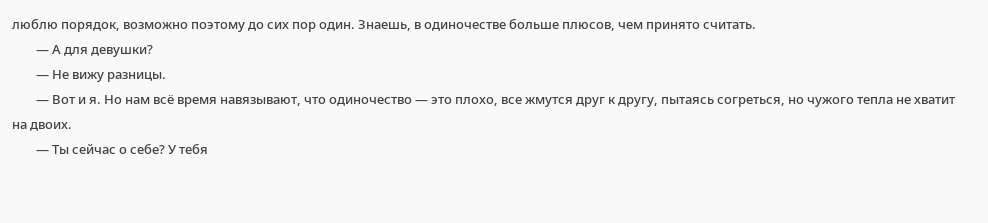люблю порядок, возможно поэтому до сих пор один. Знаешь, в одиночестве больше плюсов, чем принято считать.
        — А для девушки?
        — Не вижу разницы.
        — Вот и я. Но нам всё время навязывают, что одиночество — это плохо, все жмутся друг к другу, пытаясь согреться, но чужого тепла не хватит на двоих.
        — Ты сейчас о себе? У тебя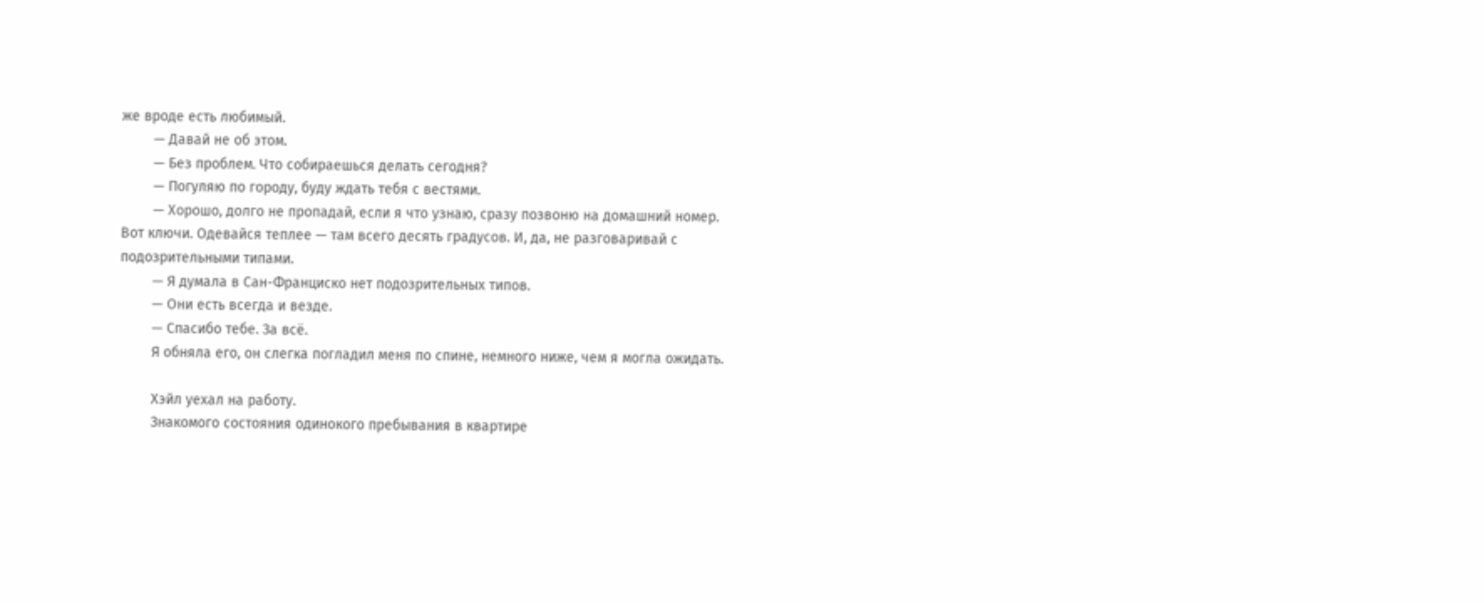же вроде есть любимый.
        — Давай не об этом.
        — Без проблем. Что собираешься делать сегодня?
        — Погуляю по городу, буду ждать тебя с вестями.
        — Хорошо, долго не пропадай, если я что узнаю, сразу позвоню на домашний номер. Вот ключи. Одевайся теплее — там всего десять градусов. И, да, не разговаривай с подозрительными типами.
        — Я думала в Сан-Франциско нет подозрительных типов.
        — Они есть всегда и везде.
        — Спасибо тебе. За всё.
        Я обняла его, он слегка погладил меня по спине, немного ниже, чем я могла ожидать.

        Хэйл уехал на работу.
        Знакомого состояния одинокого пребывания в квартире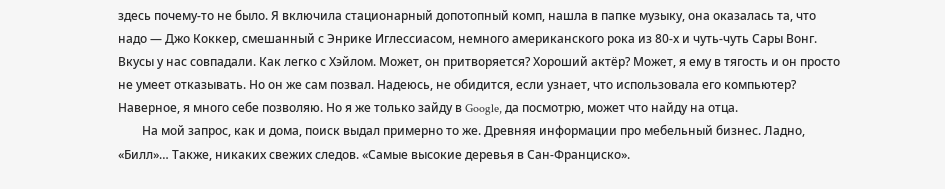здесь почему-то не было. Я включила стационарный допотопный комп, нашла в папке музыку, она оказалась та, что надо — Джо Коккер, смешанный с Энрике Иглессиасом, немного американского рока из 80-х и чуть-чуть Сары Вонг. Вкусы у нас совпадали. Как легко с Хэйлом. Может, он притворяется? Хороший актёр? Может, я ему в тягость и он просто не умеет отказывать. Но он же сам позвал. Надеюсь, не обидится, если узнает, что использовала его компьютер? Наверное, я много себе позволяю. Но я же только зайду в Google, да посмотрю, может что найду на отца.
        На мой запрос, как и дома, поиск выдал примерно то же. Древняя информации про мебельный бизнес. Ладно, «Билл»… Также, никаких свежих следов. «Самые высокие деревья в Сан-Франциско».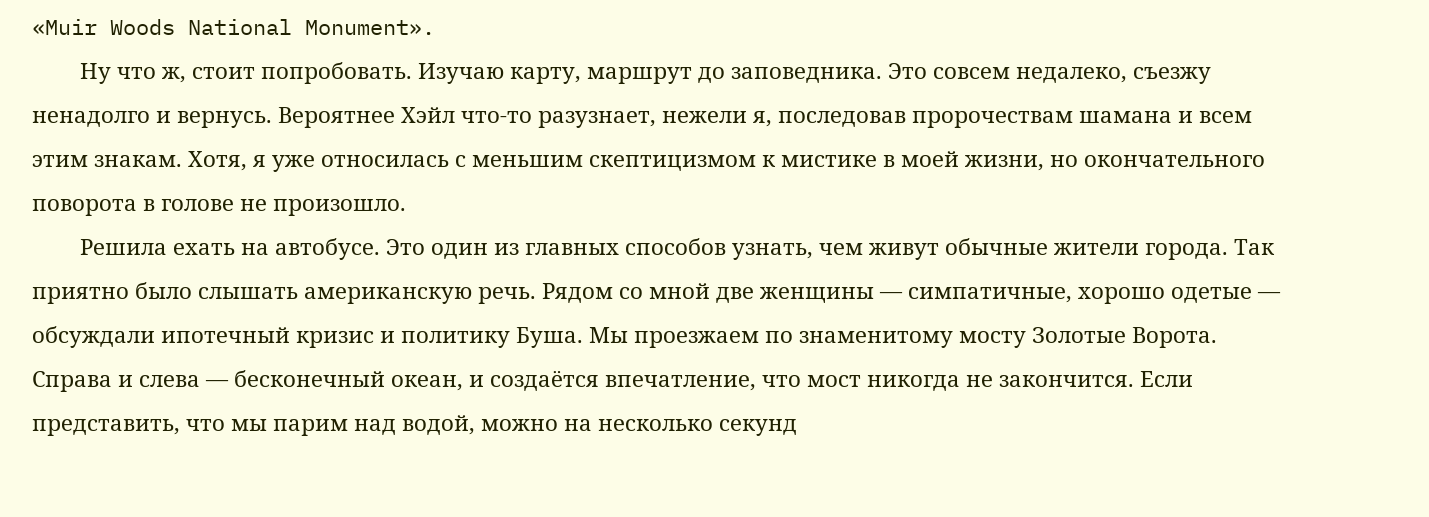«Muir Woods National Monument».
        Ну что ж, стоит попробовать. Изучаю карту, маршрут до заповедника. Это совсем недалеко, съезжу ненадолго и вернусь. Вероятнее Хэйл что-то разузнает, нежели я, последовав пророчествам шамана и всем этим знакам. Хотя, я уже относилась с меньшим скептицизмом к мистике в моей жизни, но окончательного поворота в голове не произошло.
        Решила ехать на автобусе. Это один из главных способов узнать, чем живут обычные жители города. Так приятно было слышать американскую речь. Рядом со мной две женщины — симпатичные, хорошо одетые — обсуждали ипотечный кризис и политику Буша. Мы проезжаем по знаменитому мосту Золотые Ворота. Справа и слева — бесконечный океан, и создаётся впечатление, что мост никогда не закончится. Если представить, что мы парим над водой, можно на несколько секунд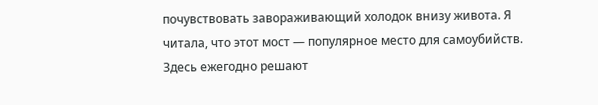почувствовать завораживающий холодок внизу живота. Я читала, что этот мост — популярное место для самоубийств. Здесь ежегодно решают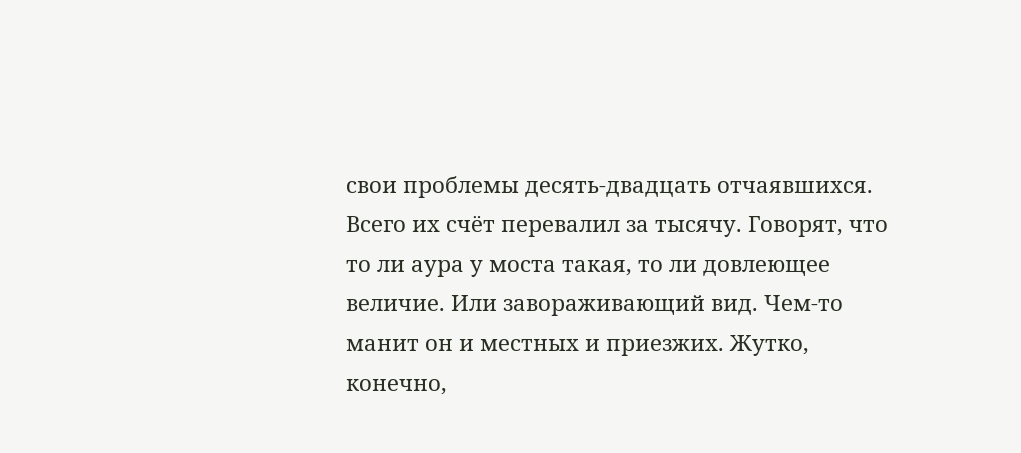свои проблемы десять-двадцать отчаявшихся. Всего их счёт перевалил за тысячу. Говорят, что то ли аура у моста такая, то ли довлеющее величие. Или завораживающий вид. Чем-то манит он и местных и приезжих. Жутко, конечно,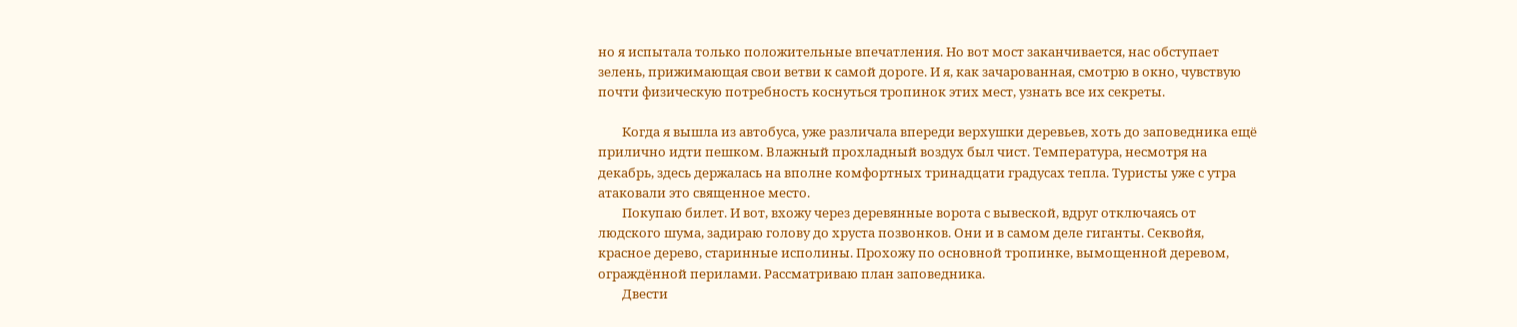но я испытала только положительные впечатления. Но вот мост заканчивается, нас обступает зелень, прижимающая свои ветви к самой дороге. И я, как зачарованная, смотрю в окно, чувствую почти физическую потребность коснуться тропинок этих мест, узнать все их секреты.

        Когда я вышла из автобуса, уже различала впереди верхушки деревьев, хоть до заповедника ещё прилично идти пешком. Влажный прохладный воздух был чист. Температура, несмотря на декабрь, здесь держалась на вполне комфортных тринадцати градусах тепла. Туристы уже с утра атаковали это священное место.
        Покупаю билет. И вот, вхожу через деревянные ворота с вывеской, вдруг отключаясь от людского шума, задираю голову до хруста позвонков. Они и в самом деле гиганты. Секвойя, красное дерево, старинные исполины. Прохожу по основной тропинке, вымощенной деревом, ограждённой перилами. Рассматриваю план заповедника.
        Двести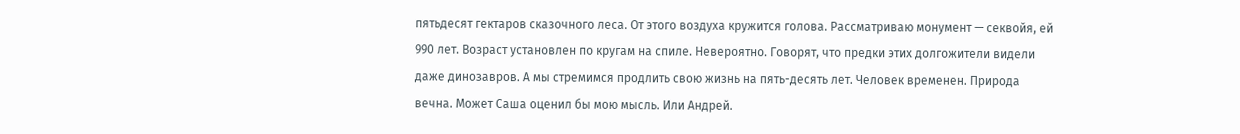пятьдесят гектаров сказочного леса. От этого воздуха кружится голова. Рассматриваю монумент — секвойя, ей 990 лет. Возраст установлен по кругам на спиле. Невероятно. Говорят, что предки этих долгожители видели даже динозавров. А мы стремимся продлить свою жизнь на пять-десять лет. Человек временен. Природа вечна. Может Саша оценил бы мою мысль. Или Андрей.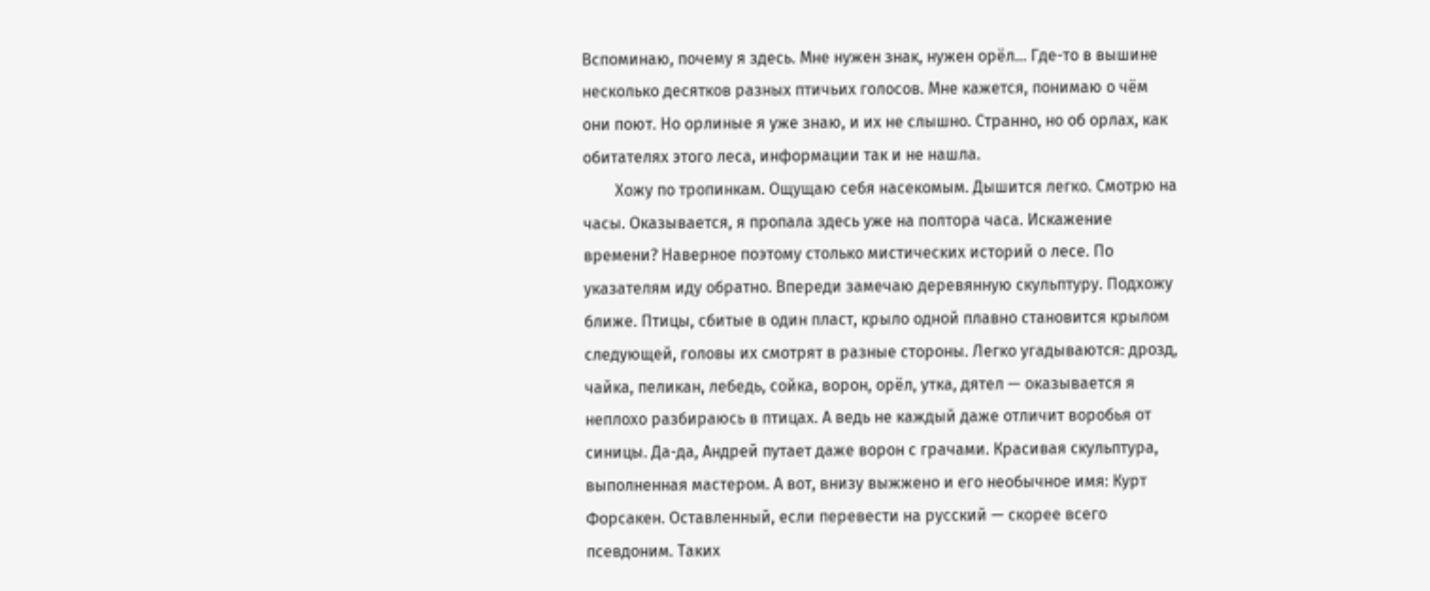Вспоминаю, почему я здесь. Мне нужен знак, нужен орёл… Где-то в вышине несколько десятков разных птичьих голосов. Мне кажется, понимаю о чём они поют. Но орлиные я уже знаю, и их не слышно. Странно, но об орлах, как обитателях этого леса, информации так и не нашла.
        Хожу по тропинкам. Ощущаю себя насекомым. Дышится легко. Смотрю на часы. Оказывается, я пропала здесь уже на полтора часа. Искажение времени? Наверное поэтому столько мистических историй о лесе. По указателям иду обратно. Впереди замечаю деревянную скульптуру. Подхожу ближе. Птицы, сбитые в один пласт, крыло одной плавно становится крылом следующей, головы их смотрят в разные стороны. Легко угадываются: дрозд, чайка, пеликан, лебедь, сойка, ворон, орёл, утка, дятел — оказывается я неплохо разбираюсь в птицах. А ведь не каждый даже отличит воробья от синицы. Да-да, Андрей путает даже ворон с грачами. Красивая скульптура, выполненная мастером. А вот, внизу выжжено и его необычное имя: Курт Форсакен. Оставленный, если перевести на русский — скорее всего псевдоним. Таких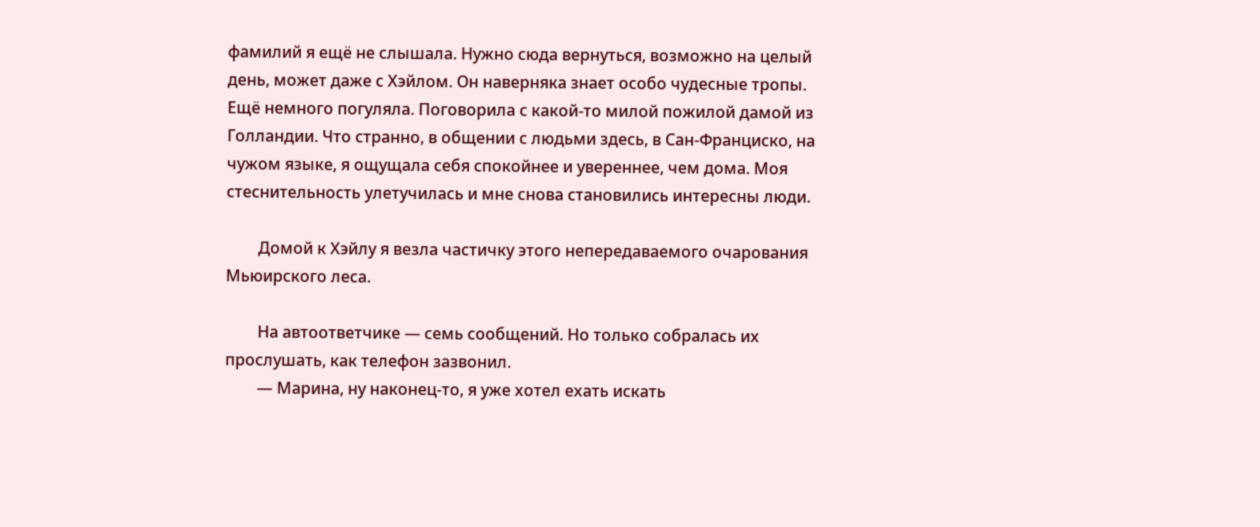фамилий я ещё не слышала. Нужно сюда вернуться, возможно на целый день, может даже с Хэйлом. Он наверняка знает особо чудесные тропы. Ещё немного погуляла. Поговорила с какой-то милой пожилой дамой из Голландии. Что странно, в общении с людьми здесь, в Сан-Франциско, на чужом языке, я ощущала себя спокойнее и увереннее, чем дома. Моя стеснительность улетучилась и мне снова становились интересны люди.

        Домой к Хэйлу я везла частичку этого непередаваемого очарования Мьюирского леса.

        На автоответчике — семь сообщений. Но только собралась их прослушать, как телефон зазвонил.
        — Марина, ну наконец-то, я уже хотел ехать искать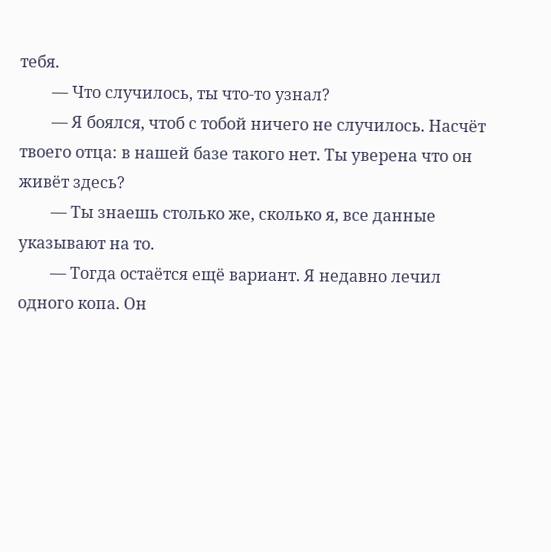тебя.
        — Что случилось, ты что-то узнал?
        — Я боялся, чтоб с тобой ничего не случилось. Насчёт твоего отца: в нашей базе такого нет. Ты уверена что он живёт здесь?
        — Ты знаешь столько же, сколько я, все данные указывают на то.
        — Тогда остаётся ещё вариант. Я недавно лечил одного копа. Он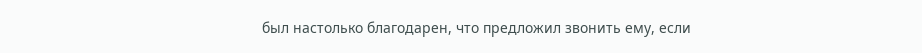был настолько благодарен, что предложил звонить ему, если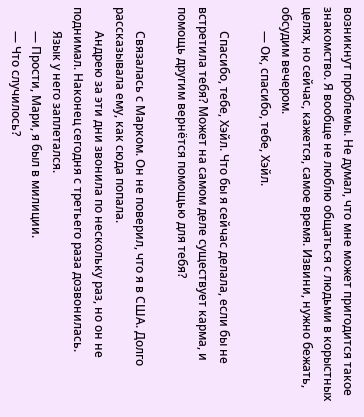возникнут проблемы. Не думал, что мне может пригодится такое знакомство. Я вообще не люблю общаться с людьми в корыстных целях, но сейчас, кажется, самое время. Извини, нужно бежать, обсудим вечером.
        — Ок, спасибо, тебе, Хэйл.

        Спасибо, тебе, Хэйл. Что бы я сейчас делала, если бы не встретила тебя? Может на самом деле существует карма, и помощь другим вернётся помощью для тебя?

        Связалась с Марком. Он не поверил, что я в США. Долго рассказывала ему, как сюда попала.
        Андрею за эти дни звонила по нескольку раз, но он не поднимал. Наконец сегодня с третьего раза дозвонилась.
        Язык у него заплетался.
        — Прости, Мари, я был в милиции.
        — Что случилось?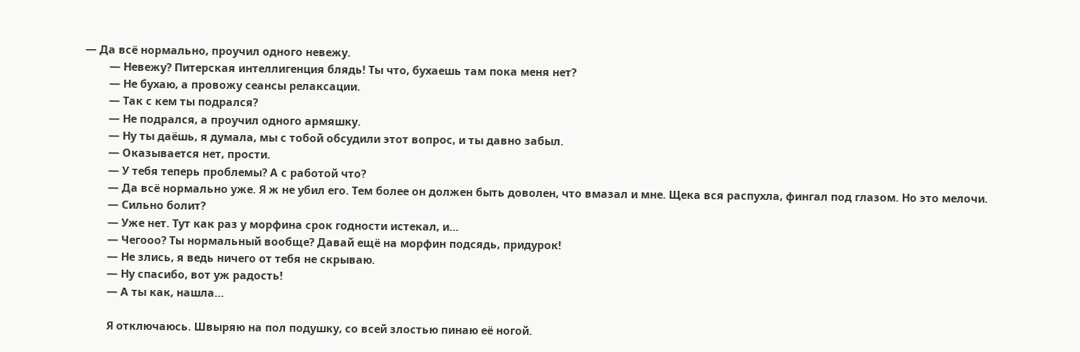— Да всё нормально, проучил одного невежу.
        — Невежу? Питерская интеллигенция блядь! Ты что, бухаешь там пока меня нет?
        — Не бухаю, а провожу сеансы релаксации.
        — Так с кем ты подрался?
        — Не подрался, а проучил одного армяшку.
        — Ну ты даёшь, я думала, мы с тобой обсудили этот вопрос, и ты давно забыл.
        — Оказывается нет, прости.
        — У тебя теперь проблемы? А с работой что?
        — Да всё нормально уже. Я ж не убил его. Тем более он должен быть доволен, что вмазал и мне. Щека вся распухла, фингал под глазом. Но это мелочи.
        — Сильно болит?
        — Уже нет. Тут как раз у морфина срок годности истекал, и…
        — Чегооо? Ты нормальный вообще? Давай ещё на морфин подсядь, придурок!
        — Не злись, я ведь ничего от тебя не скрываю.
        — Ну спасибо, вот уж радость!
        — А ты как, нашла…

        Я отключаюсь. Швыряю на пол подушку, со всей злостью пинаю её ногой.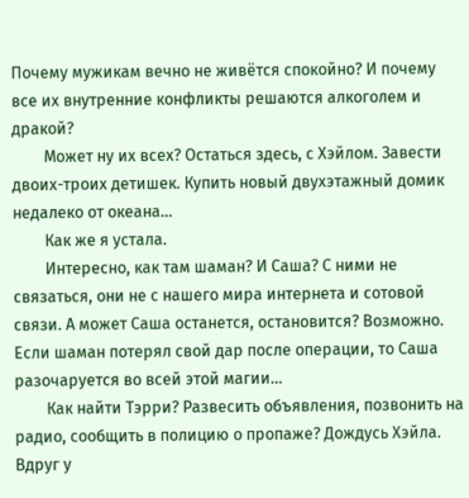Почему мужикам вечно не живётся спокойно? И почему все их внутренние конфликты решаются алкоголем и дракой?
        Может ну их всех? Остаться здесь, с Хэйлом. Завести двоих-троих детишек. Купить новый двухэтажный домик недалеко от океана…
        Как же я устала.
        Интересно, как там шаман? И Саша? С ними не связаться, они не с нашего мира интернета и сотовой связи. А может Саша останется, остановится? Возможно. Если шаман потерял свой дар после операции, то Саша разочаруется во всей этой магии…
        Как найти Тэрри? Развесить объявления, позвонить на радио, сообщить в полицию о пропаже? Дождусь Хэйла. Вдруг у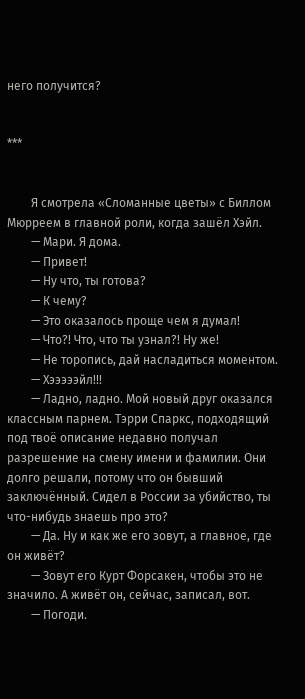него получится?


***


        Я смотрела «Сломанные цветы» с Биллом Мюрреем в главной роли, когда зашёл Хэйл.
        — Мари. Я дома.
        — Привет!
        — Ну что, ты готова?
        — К чему?
        — Это оказалось проще чем я думал!
        — Что?! Что, что ты узнал?! Ну же!
        — Не торопись, дай насладиться моментом.
        — Хэээээйл!!!
        — Ладно, ладно. Мой новый друг оказался классным парнем. Тэрри Спаркс, подходящий под твоё описание недавно получал разрешение на смену имени и фамилии. Они долго решали, потому что он бывший заключённый. Сидел в России за убийство, ты что-нибудь знаешь про это?
        — Да. Ну и как же его зовут, а главное, где он живёт?
        — Зовут его Курт Форсакен, чтобы это не значило. А живёт он, сейчас, записал, вот.
        — Погоди.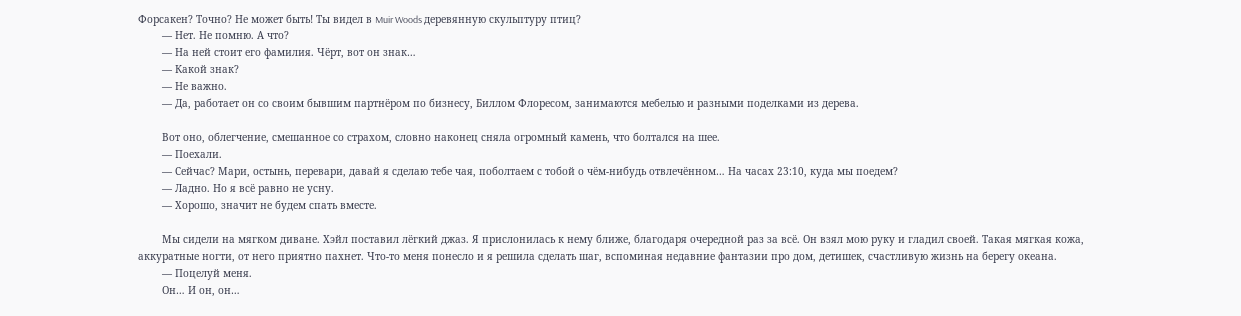Форсакен? Точно? Не может быть! Ты видел в Muir Woods деревянную скульптуру птиц?
        — Нет. Не помню. А что?
        — На ней стоит его фамилия. Чёрт, вот он знак…
        — Какой знак?
        — Не важно.
        — Да, работает он со своим бывшим партнёром по бизнесу, Биллом Флоресом, занимаются мебелью и разными поделками из дерева.

        Вот оно, облегчение, смешанное со страхом, словно наконец сняла огромный камень, что болтался на шее.
        — Поехали.
        — Сейчас? Мари, остынь, перевари, давай я сделаю тебе чая, поболтаем с тобой о чём-нибудь отвлечённом… На часах 23:10, куда мы поедем?
        — Ладно. Но я всё равно не усну.
        — Хорошо, значит не будем спать вместе.

        Мы сидели на мягком диване. Хэйл поставил лёгкий джаз. Я прислонилась к нему ближе, благодаря очередной раз за всё. Он взял мою руку и гладил своей. Такая мягкая кожа, аккуратные ногти, от него приятно пахнет. Что-то меня понесло и я решила сделать шаг, вспоминая недавние фантазии про дом, детишек, счастливую жизнь на берегу океана.
        — Поцелуй меня.
        Он… И он, он…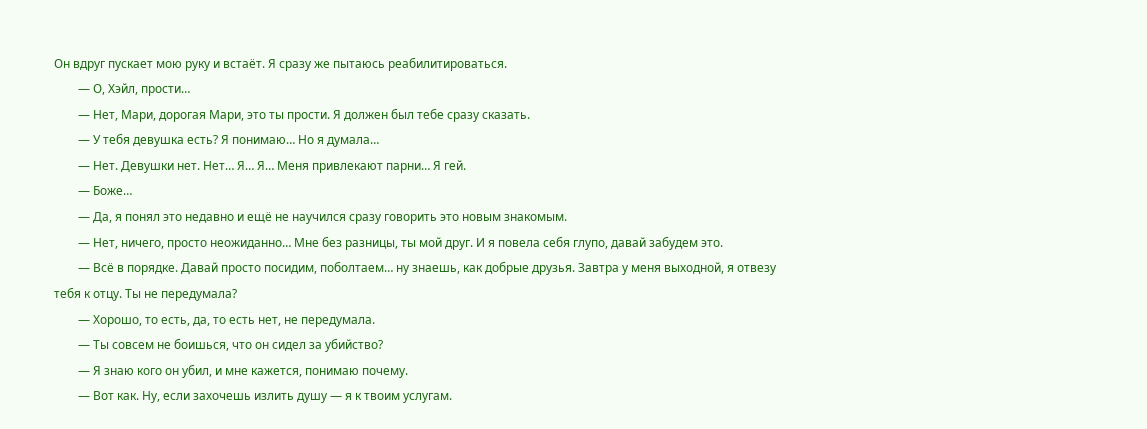Он вдруг пускает мою руку и встаёт. Я сразу же пытаюсь реабилитироваться.
        — О, Хэйл, прости…
        — Нет, Мари, дорогая Мари, это ты прости. Я должен был тебе сразу сказать.
        — У тебя девушка есть? Я понимаю… Но я думала…
        — Нет. Девушки нет. Нет… Я… Я… Меня привлекают парни… Я гей.
        — Боже…
        — Да, я понял это недавно и ещё не научился сразу говорить это новым знакомым.
        — Нет, ничего, просто неожиданно… Мне без разницы, ты мой друг. И я повела себя глупо, давай забудем это.
        — Всё в порядке. Давай просто посидим, поболтаем… ну знаешь, как добрые друзья. Завтра у меня выходной, я отвезу тебя к отцу. Ты не передумала?
        — Хорошо, то есть, да, то есть нет, не передумала.
        — Ты совсем не боишься, что он сидел за убийство?
        — Я знаю кого он убил, и мне кажется, понимаю почему.
        — Вот как. Ну, если захочешь излить душу — я к твоим услугам.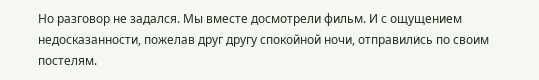Но разговор не задался. Мы вместе досмотрели фильм. И с ощущением недосказанности, пожелав друг другу спокойной ночи, отправились по своим постелям.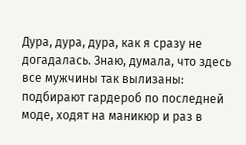Дура, дура, дура, как я сразу не догадалась. Знаю, думала, что здесь все мужчины так вылизаны: подбирают гардероб по последней моде, ходят на маникюр и раз в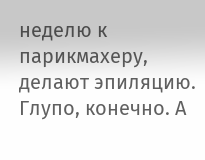неделю к парикмахеру, делают эпиляцию. Глупо, конечно. А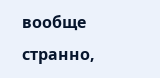вообще странно,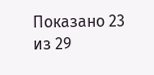Показано 23 из 29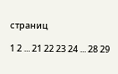страниц

1 2 ... 21 22 23 24 ... 28 29